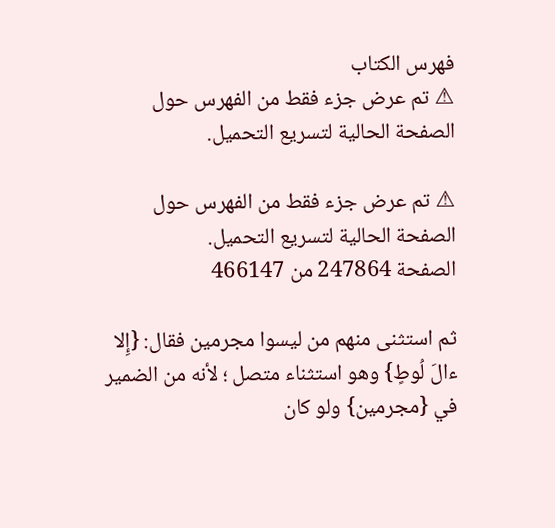فهرس الكتاب
⚠ تم عرض جزء فقط من الفهرس حول الصفحة الحالية لتسريع التحميل.

⚠ تم عرض جزء فقط من الفهرس حول الصفحة الحالية لتسريع التحميل.
الصفحة 247864 من 466147

ثم استثنى منهم من ليسوا مجرمين فقال: {إِلا ءالَ لُوطٍ} وهو استثناء متصل ؛ لأنه من الضمير في {مجرمين} ولو كان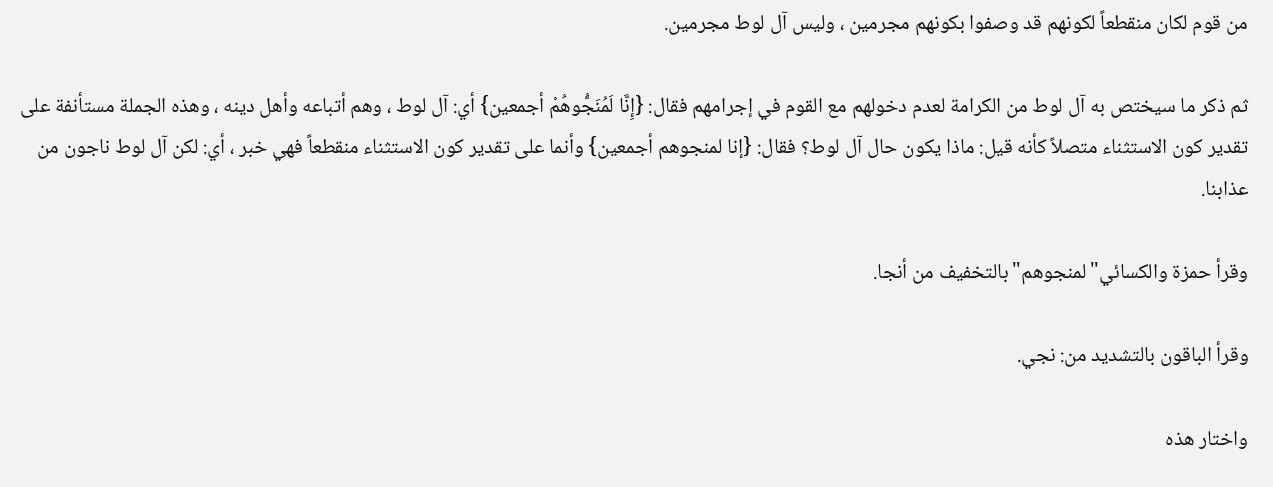من قوم لكان منقطعاً لكونهم قد وصفوا بكونهم مجرمين ، وليس آل لوط مجرمين.

ثم ذكر ما سيختص به آل لوط من الكرامة لعدم دخولهم مع القوم في إجرامهم فقال: {إِنَّا لَمُنَجُّوهُمْ أجمعين} أي: آل لوط ، وهم أتباعه وأهل دينه ، وهذه الجملة مستأنفة على تقدير كون الاستثناء متصلاً كأنه قيل: ماذا يكون حال آل لوط؟ فقال: {إنا لمنجوهم أجمعين} وأنما على تقدير كون الاستثناء منقطعاً فهي خبر ، أي: لكن آل لوط ناجون من عذابنا.

وقرأ حمزة والكسائي"لمنجوهم"بالتخفيف من أنجا.

وقرأ الباقون بالتشديد من: نجي.

واختار هذه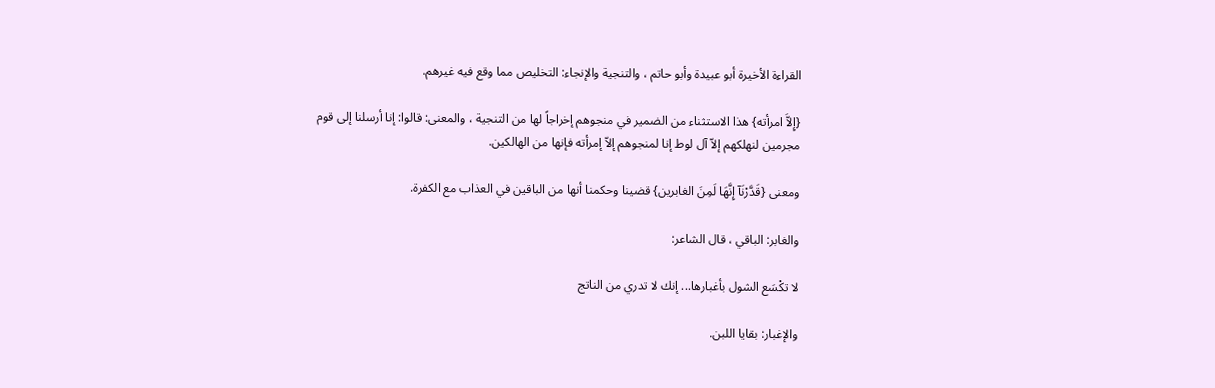القراءة الأخيرة أبو عبيدة وأبو حاتم ، والتنجية والإنجاء: التخليص مما وقع فيه غيرهم.

{إِلاَّ امرأته} هذا الاستثناء من الضمير في منجوهم إخراجاً لها من التنجية ، والمعنى: قالوا: إنا أرسلنا إلى قوم مجرمين لنهلكهم إلاّ آل لوط إنا لمنجوهم إلاّ إمرأته فإنها من الهالكين.

ومعنى {قَدَّرْنَآ إِنَّهَا لَمِنَ الغابرين} قضينا وحكمنا أنها من الباقين في العذاب مع الكفرة.

والغابر: الباقي ، قال الشاعر:

لا تكْسَع الشول بأغبارها... إنك لا تدري من الناتج

والإغبار: بقايا اللبن.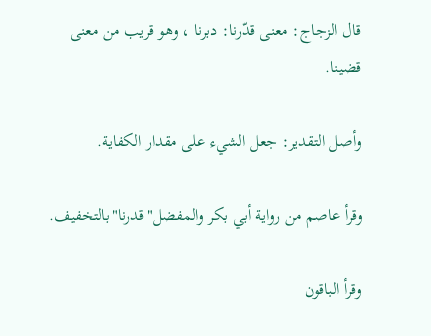قال الزجاج: معنى قدّرنا: دبرنا ، وهو قريب من معنى قضينا.

وأصل التقدير: جعل الشيء على مقدار الكفاية.

وقرأ عاصم من رواية أبي بكر والمفضل"قدرنا"بالتخفيف.

وقرأ الباقون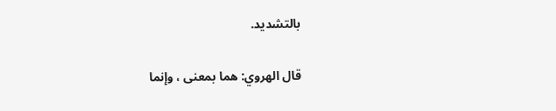بالتشديد.

قال الهروي: هما بمعنى ، وإنما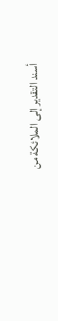أسند التقدير إلى الملائكة من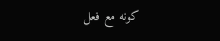كونه مع فعل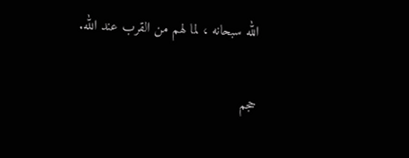الله سبحانه ، لما لهم من القرب عند الله.

حجم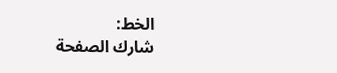الخط:
شارك الصفحة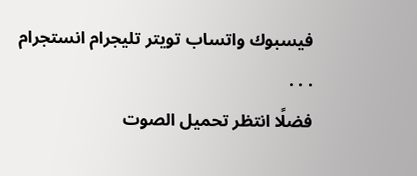فيسبوك واتساب تويتر تليجرام انستجرام
. . .
فضلًا انتظر تحميل الصوت